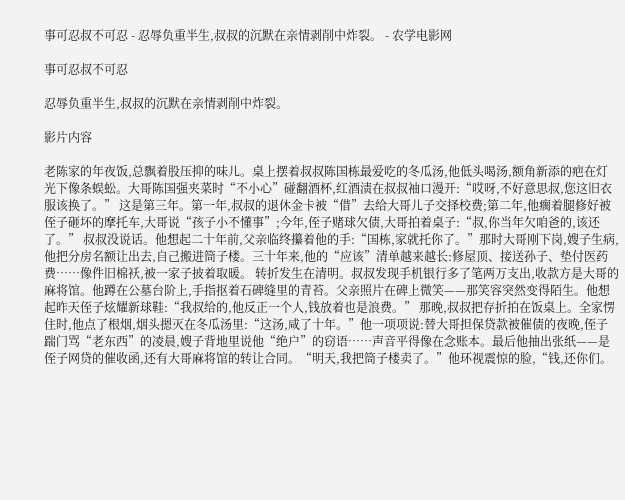事可忍叔不可忍 - 忍辱负重半生,叔叔的沉默在亲情剥削中炸裂。 - 农学电影网

事可忍叔不可忍

忍辱负重半生,叔叔的沉默在亲情剥削中炸裂。

影片内容

老陈家的年夜饭,总飘着股压抑的味儿。桌上摆着叔叔陈国栋最爱吃的冬瓜汤,他低头喝汤,额角新添的疤在灯光下像条蜈蚣。大哥陈国强夹菜时“不小心”碰翻酒杯,红酒渍在叔叔袖口漫开:“哎呀,不好意思叔,您这旧衣服该换了。” 这是第三年。第一年,叔叔的退休金卡被“借”去给大哥儿子交择校费;第二年,他瘸着腿修好被侄子砸坏的摩托车,大哥说“孩子小不懂事”;今年,侄子赌球欠债,大哥拍着桌子:“叔,你当年欠咱爸的,该还了。” 叔叔没说话。他想起二十年前,父亲临终攥着他的手:“国栋,家就托你了。”那时大哥刚下岗,嫂子生病,他把分房名额让出去,自己搬进筒子楼。三十年来,他的“应该”清单越来越长:修屋顶、接送孙子、垫付医药费……像件旧棉袄,被一家子披着取暖。 转折发生在清明。叔叔发现手机银行多了笔两万支出,收款方是大哥的麻将馆。他蹲在公墓台阶上,手指抠着石碑缝里的青苔。父亲照片在碑上微笑——那笑容突然变得陌生。他想起昨天侄子炫耀新球鞋:“我叔给的,他反正一个人,钱放着也是浪费。” 那晚,叔叔把存折拍在饭桌上。全家愣住时,他点了根烟,烟头摁灭在冬瓜汤里:“这汤,咸了十年。”他一项项说:替大哥担保贷款被催债的夜晚,侄子踹门骂“老东西”的凌晨,嫂子背地里说他“绝户”的窃语……声音平得像在念账本。最后他抽出张纸——是侄子网贷的催收函,还有大哥麻将馆的转让合同。“明天,我把筒子楼卖了。”他环视震惊的脸,“钱,还你们。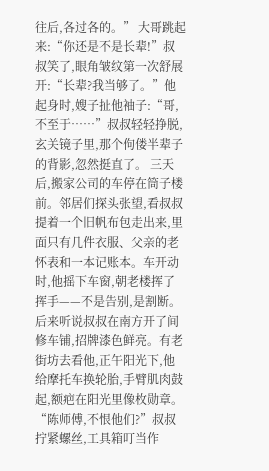往后,各过各的。” 大哥跳起来:“你还是不是长辈!”叔叔笑了,眼角皱纹第一次舒展开:“长辈?我当够了。”他起身时,嫂子扯他袖子:“哥,不至于……”叔叔轻轻挣脱,玄关镜子里,那个佝偻半辈子的背影,忽然挺直了。 三天后,搬家公司的车停在筒子楼前。邻居们探头张望,看叔叔提着一个旧帆布包走出来,里面只有几件衣服、父亲的老怀表和一本记账本。车开动时,他摇下车窗,朝老楼挥了挥手——不是告别,是割断。 后来听说叔叔在南方开了间修车铺,招牌漆色鲜亮。有老街坊去看他,正午阳光下,他给摩托车换轮胎,手臂肌肉鼓起,额疤在阳光里像枚勋章。“陈师傅,不恨他们?”叔叔拧紧螺丝,工具箱叮当作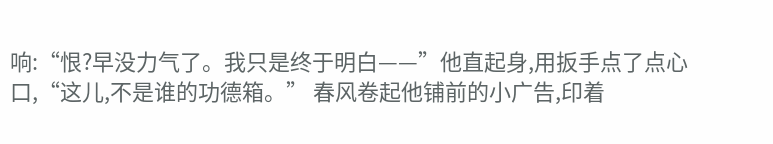响:“恨?早没力气了。我只是终于明白——”他直起身,用扳手点了点心口,“这儿,不是谁的功德箱。” 春风卷起他铺前的小广告,印着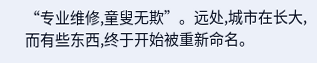“专业维修,童叟无欺”。远处,城市在长大,而有些东西,终于开始被重新命名。